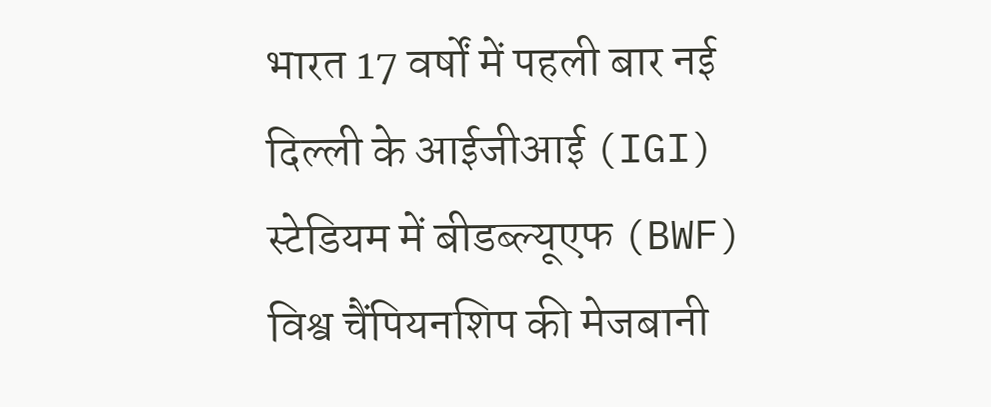भारत 17 वर्षों में पहली बार नई दिल्ली के आईजीआई (IGI) स्टेडियम में बीडब्ल्यूएफ (BWF) विश्व चैंपियनशिप की मेजबानी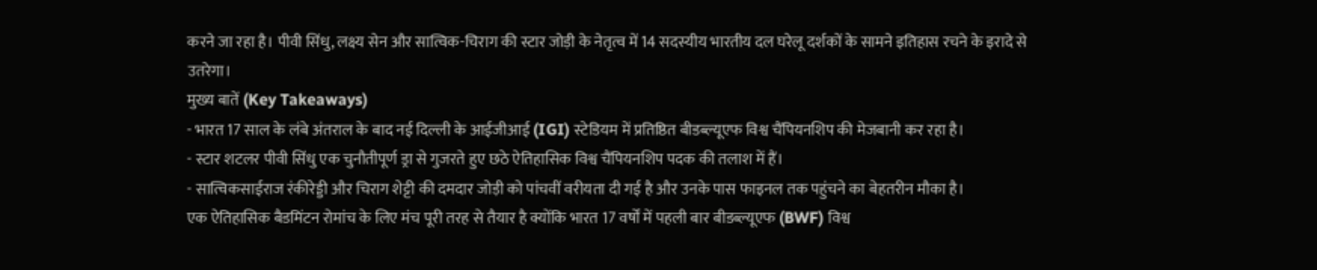करने जा रहा है। पीवी सिंधु, लक्ष्य सेन और सात्विक-चिराग की स्टार जोड़ी के नेतृत्व में 14 सदस्यीय भारतीय दल घरेलू दर्शकों के सामने इतिहास रचने के इरादे से उतरेगा।
मुख्य बातें (Key Takeaways)
- भारत 17 साल के लंबे अंतराल के बाद नई दिल्ली के आईजीआई (IGI) स्टेडियम में प्रतिष्ठित बीडब्ल्यूएफ विश्व चैंपियनशिप की मेजबानी कर रहा है।
- स्टार शटलर पीवी सिंधु एक चुनौतीपूर्ण ड्रा से गुजरते हुए छठे ऐतिहासिक विश्व चैंपियनशिप पदक की तलाश में हैं।
- सात्विकसाईराज रंकीरेड्डी और चिराग शेट्टी की दमदार जोड़ी को पांचवीं वरीयता दी गई है और उनके पास फाइनल तक पहुंचने का बेहतरीन मौका है।
एक ऐतिहासिक बैडमिंटन रोमांच के लिए मंच पूरी तरह से तैयार है क्योंकि भारत 17 वर्षों में पहली बार बीडब्ल्यूएफ (BWF) विश्व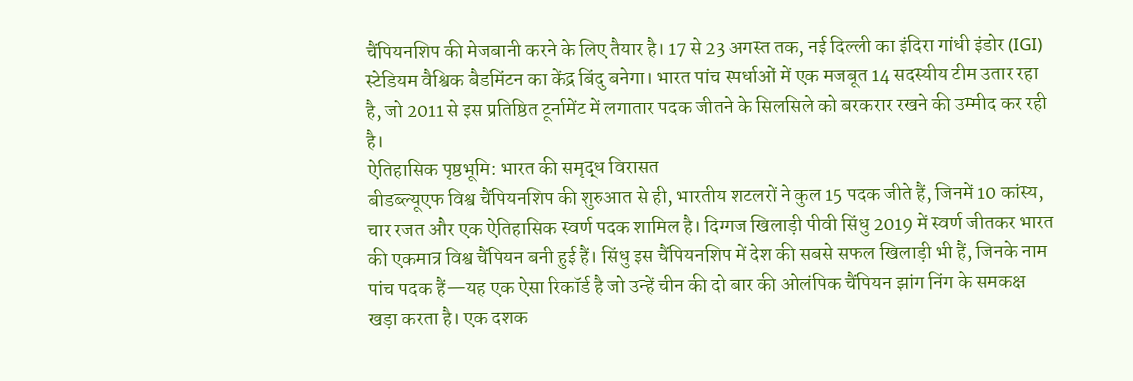चैंपियनशिप की मेजबानी करने के लिए तैयार है। 17 से 23 अगस्त तक, नई दिल्ली का इंदिरा गांधी इंडोर (IGI) स्टेडियम वैश्विक बैडमिंटन का केंद्र बिंदु बनेगा। भारत पांच स्पर्धाओं में एक मजबूत 14 सदस्यीय टीम उतार रहा है, जो 2011 से इस प्रतिष्ठित टूर्नामेंट में लगातार पदक जीतने के सिलसिले को बरकरार रखने की उम्मीद कर रही है।
ऐतिहासिक पृष्ठभूमि: भारत की समृद्ध विरासत
बीडब्ल्यूएफ विश्व चैंपियनशिप की शुरुआत से ही, भारतीय शटलरों ने कुल 15 पदक जीते हैं, जिनमें 10 कांस्य, चार रजत और एक ऐतिहासिक स्वर्ण पदक शामिल है। दिग्गज खिलाड़ी पीवी सिंधु 2019 में स्वर्ण जीतकर भारत की एकमात्र विश्व चैंपियन बनी हुई हैं। सिंधु इस चैंपियनशिप में देश की सबसे सफल खिलाड़ी भी हैं, जिनके नाम पांच पदक हैं—यह एक ऐसा रिकॉर्ड है जो उन्हें चीन की दो बार की ओलंपिक चैंपियन झांग निंग के समकक्ष खड़ा करता है। एक दशक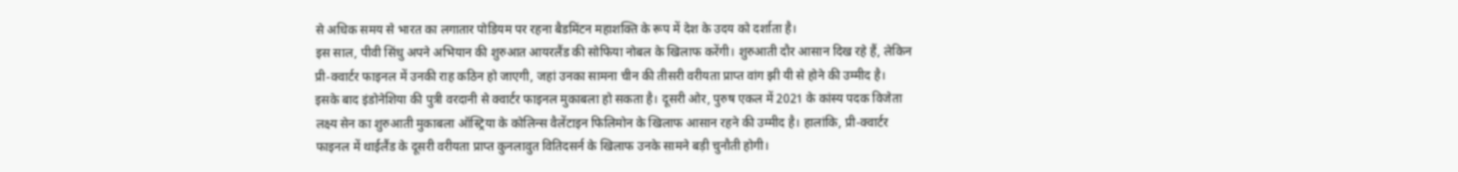से अधिक समय से भारत का लगातार पोडियम पर रहना बैडमिंटन महाशक्ति के रूप में देश के उदय को दर्शाता है।
इस साल, पीवी सिंधु अपने अभियान की शुरुआत आयरलैंड की सोफिया नोबल के खिलाफ करेंगी। शुरुआती दौर आसान दिख रहे हैं, लेकिन प्री-क्वार्टर फाइनल में उनकी राह कठिन हो जाएगी, जहां उनका सामना चीन की तीसरी वरीयता प्राप्त वांग झी यी से होने की उम्मीद है। इसके बाद इंडोनेशिया की पुत्री वरदानी से क्वार्टर फाइनल मुकाबला हो सकता है। दूसरी ओर, पुरुष एकल में 2021 के कांस्य पदक विजेता लक्ष्य सेन का शुरुआती मुकाबला ऑस्ट्रिया के कोलिन्स वैलेंटाइन फिलिमोन के खिलाफ आसान रहने की उम्मीद है। हालांकि, प्री-क्वार्टर फाइनल में थाईलैंड के दूसरी वरीयता प्राप्त कुनलावुत वितिदसर्न के खिलाफ उनके सामने बड़ी चुनौती होगी।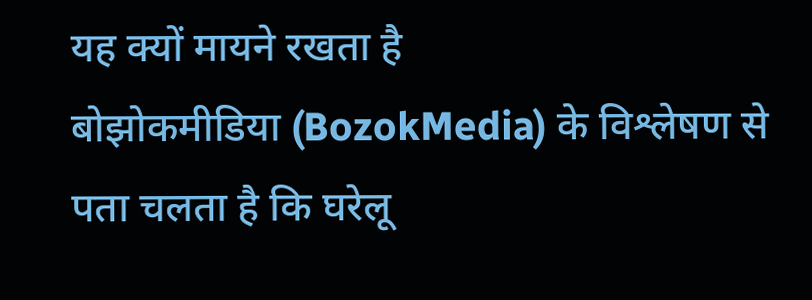यह क्यों मायने रखता है
बोझोकमीडिया (BozokMedia) के विश्लेषण से पता चलता है कि घरेलू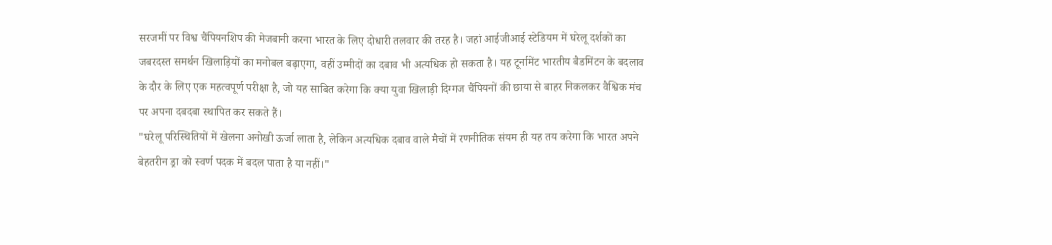सरजमीं पर विश्व चैंपियनशिप की मेजबानी करना भारत के लिए दोधारी तलवार की तरह है। जहां आईजीआई स्टेडियम में घरेलू दर्शकों का जबरदस्त समर्थन खिलाड़ियों का मनोबल बढ़ाएगा, वहीं उम्मीदों का दबाव भी अत्यधिक हो सकता है। यह टूर्नामेंट भारतीय बैडमिंटन के बदलाव के दौर के लिए एक महत्वपूर्ण परीक्षा है, जो यह साबित करेगा कि क्या युवा खिलाड़ी दिग्गज चैंपियनों की छाया से बाहर निकलकर वैश्विक मंच पर अपना दबदबा स्थापित कर सकते हैं।
"घरेलू परिस्थितियों में खेलना अनोखी ऊर्जा लाता है, लेकिन अत्यधिक दबाव वाले मैचों में रणनीतिक संयम ही यह तय करेगा कि भारत अपने बेहतरीन ड्रा को स्वर्ण पदक में बदल पाता है या नहीं।"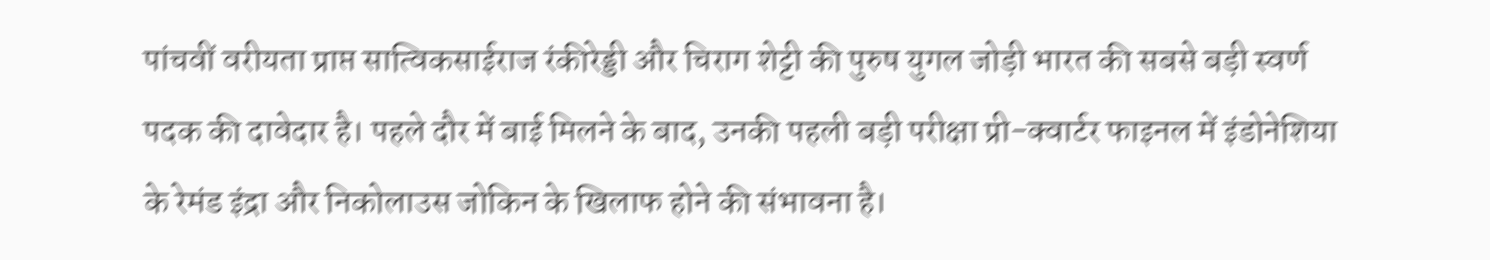पांचवीं वरीयता प्राप्त सात्विकसाईराज रंकीरेड्डी और चिराग शेट्टी की पुरुष युगल जोड़ी भारत की सबसे बड़ी स्वर्ण पदक की दावेदार है। पहले दौर में बाई मिलने के बाद, उनकी पहली बड़ी परीक्षा प्री-क्वार्टर फाइनल में इंडोनेशिया के रेमंड इंद्रा और निकोलाउस जोकिन के खिलाफ होने की संभावना है।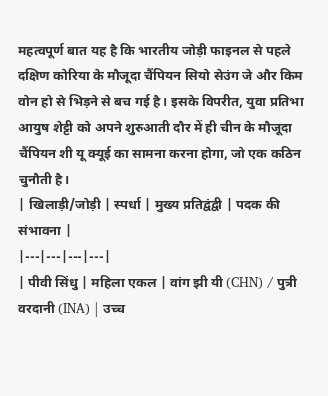महत्वपूर्ण बात यह है कि भारतीय जोड़ी फाइनल से पहले दक्षिण कोरिया के मौजूदा चैंपियन सियो सेउंग जे और किम वोन हो से भिड़ने से बच गई है। इसके विपरीत, युवा प्रतिभा आयुष शेट्टी को अपने शुरुआती दौर में ही चीन के मौजूदा चैंपियन शी यू क्यूई का सामना करना होगा, जो एक कठिन चुनौती है।
| खिलाड़ी/जोड़ी | स्पर्धा | मुख्य प्रतिद्वंद्वी | पदक की संभावना |
|---|---|---|---|
| पीवी सिंधु | महिला एकल | वांग झी यी (CHN) / पुत्री वरदानी (INA) | उच्च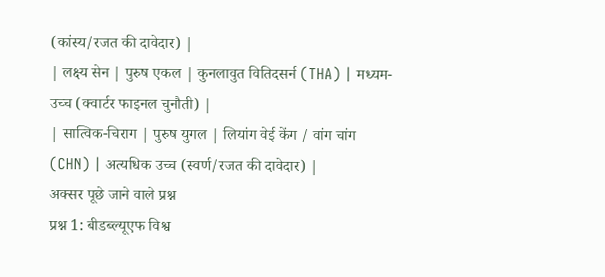(कांस्य/रजत की दावेदार) |
| लक्ष्य सेन | पुरुष एकल | कुनलावुत वितिदसर्न (THA) | मध्यम-उच्च (क्वार्टर फाइनल चुनौती) |
| सात्विक-चिराग | पुरुष युगल | लियांग वेई केंग / वांग चांग (CHN) | अत्यधिक उच्च (स्वर्ण/रजत की दावेदार) |
अक्सर पूछे जाने वाले प्रश्न
प्रश्न 1: बीडब्ल्यूएफ विश्व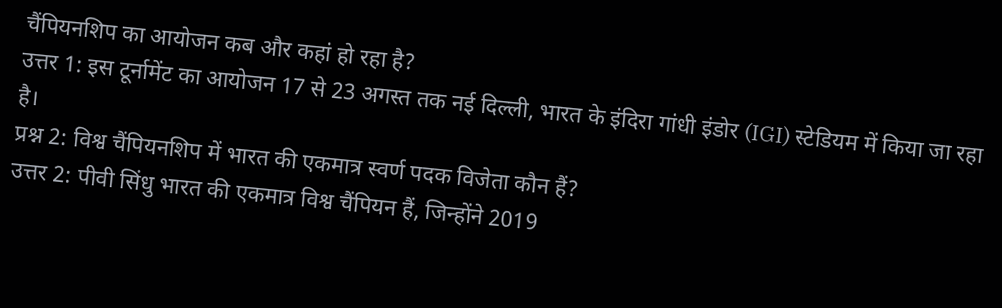चैंपियनशिप का आयोजन कब और कहां हो रहा है?
उत्तर 1: इस टूर्नामेंट का आयोजन 17 से 23 अगस्त तक नई दिल्ली, भारत के इंदिरा गांधी इंडोर (IGI) स्टेडियम में किया जा रहा है।
प्रश्न 2: विश्व चैंपियनशिप में भारत की एकमात्र स्वर्ण पदक विजेता कौन हैं?
उत्तर 2: पीवी सिंधु भारत की एकमात्र विश्व चैंपियन हैं, जिन्होंने 2019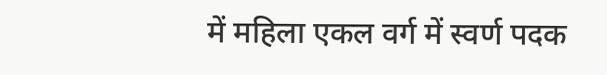में महिला एकल वर्ग में स्वर्ण पदक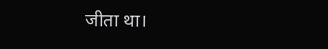जीता था।